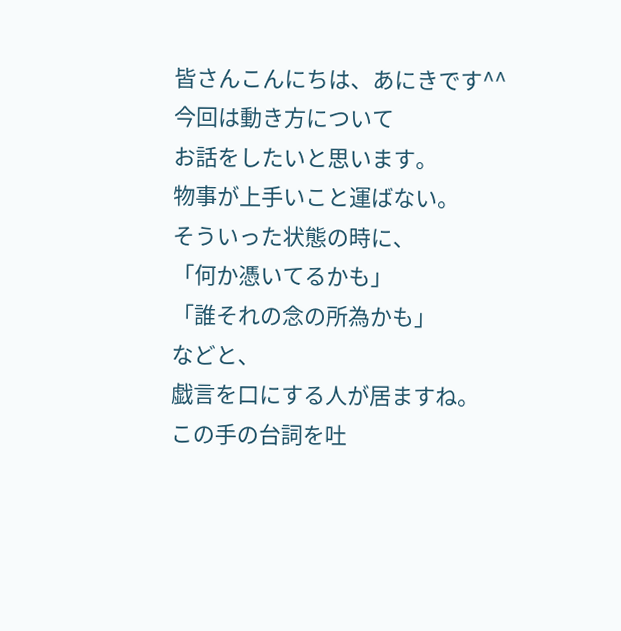皆さんこんにちは、あにきです^^
今回は動き方について
お話をしたいと思います。
物事が上手いこと運ばない。
そういった状態の時に、
「何か憑いてるかも」
「誰それの念の所為かも」
などと、
戯言を口にする人が居ますね。
この手の台詞を吐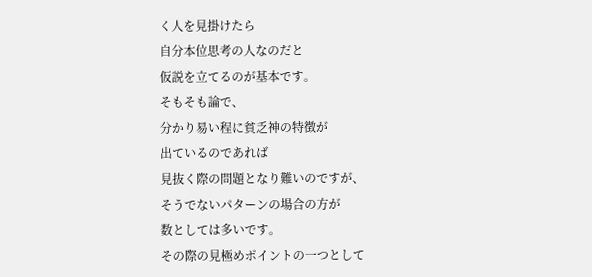く人を見掛けたら
自分本位思考の人なのだと
仮説を立てるのが基本です。
そもそも論で、
分かり易い程に貧乏神の特徴が
出ているのであれば
見抜く際の問題となり難いのですが、
そうでないパターンの場合の方が
数としては多いです。
その際の見極めポイントの一つとして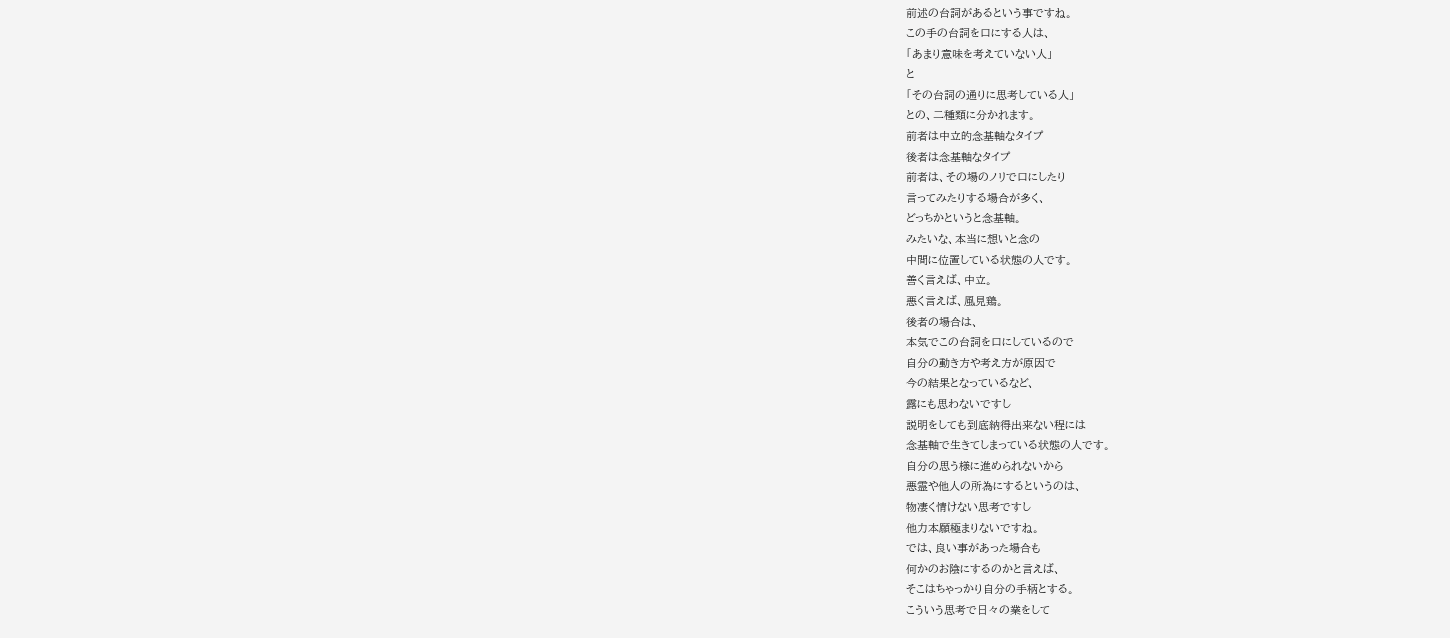前述の台詞があるという事ですね。
この手の台詞を口にする人は、
「あまり意味を考えていない人」
と
「その台詞の通りに思考している人」
との、二種類に分かれます。
前者は中立的念基軸なタイプ
後者は念基軸なタイプ
前者は、その場のノリで口にしたり
言ってみたりする場合が多く、
どっちかというと念基軸。
みたいな、本当に想いと念の
中間に位置している状態の人です。
善く言えば、中立。
悪く言えば、風見鶏。
後者の場合は、
本気でこの台詞を口にしているので
自分の動き方や考え方が原因で
今の結果となっているなど、
露にも思わないですし
説明をしても到底納得出来ない程には
念基軸で生きてしまっている状態の人です。
自分の思う様に進められないから
悪霊や他人の所為にするというのは、
物凄く情けない思考ですし
他力本願極まりないですね。
では、良い事があった場合も
何かのお陰にするのかと言えば、
そこはちゃっかり自分の手柄とする。
こういう思考で日々の業をして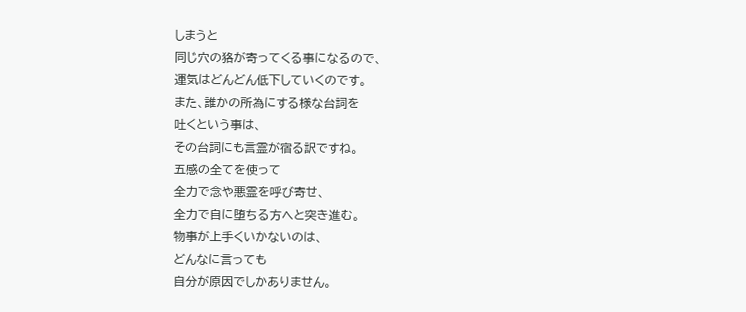しまうと
同じ穴の狢が寄ってくる事になるので、
運気はどんどん低下していくのです。
また、誰かの所為にする様な台詞を
吐くという事は、
その台詞にも言霊が宿る訳ですね。
五感の全てを使って
全力で念や悪霊を呼び寄せ、
全力で自に堕ちる方へと突き進む。
物事が上手くいかないのは、
どんなに言っても
自分が原因でしかありません。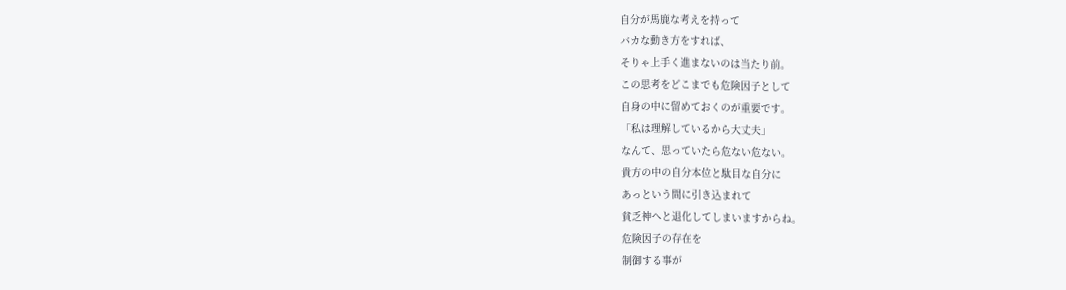自分が馬鹿な考えを持って
バカな動き方をすれば、
そりゃ上手く進まないのは当たり前。
この思考をどこまでも危険因子として
自身の中に留めておくのが重要です。
「私は理解しているから大丈夫」
なんて、思っていたら危ない危ない。
貴方の中の自分本位と駄目な自分に
あっという間に引き込まれて
貧乏神へと退化してしまいますからね。
危険因子の存在を
制御する事が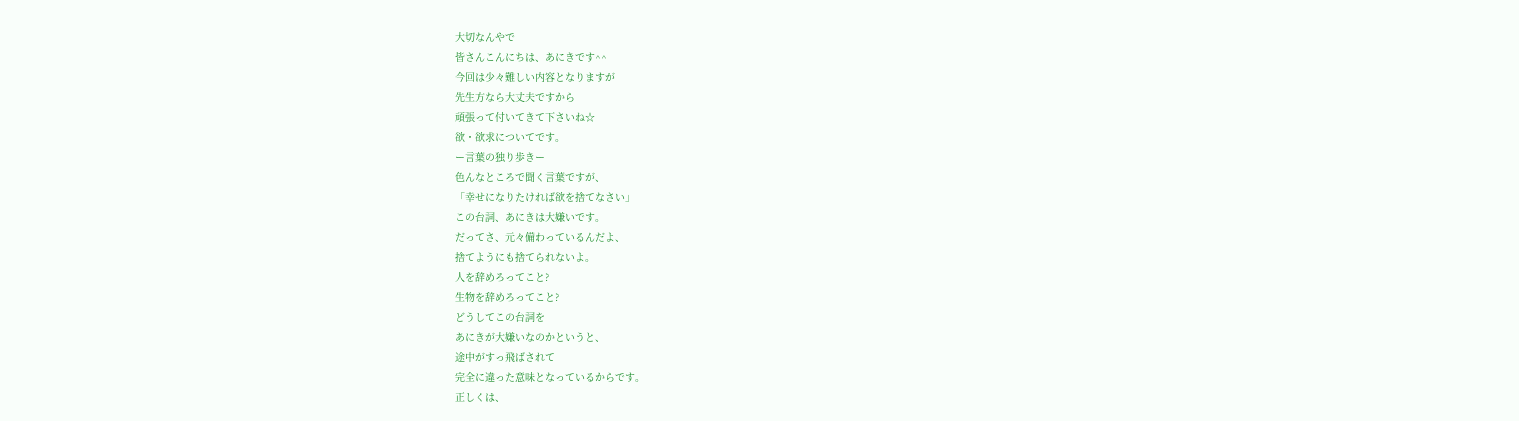大切なんやで
皆さんこんにちは、あにきです^^
今回は少々難しい内容となりますが
先生方なら大丈夫ですから
頑張って付いてきて下さいね☆
欲・欲求についてです。
ー言葉の独り歩きー
色んなところで聞く言葉ですが、
「幸せになりたければ欲を捨てなさい」
この台詞、あにきは大嫌いです。
だってさ、元々備わっているんだよ、
捨てようにも捨てられないよ。
人を辞めろってこと?
生物を辞めろってこと?
どうしてこの台詞を
あにきが大嫌いなのかというと、
途中がすっ飛ばされて
完全に違った意味となっているからです。
正しくは、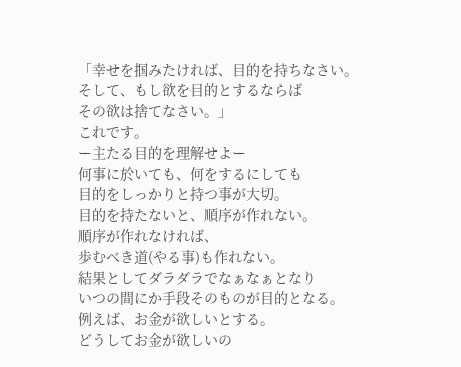「幸せを掴みたければ、目的を持ちなさい。
そして、もし欲を目的とするならば
その欲は捨てなさい。」
これです。
ー主たる目的を理解せよー
何事に於いても、何をするにしても
目的をしっかりと持つ事が大切。
目的を持たないと、順序が作れない。
順序が作れなければ、
歩むべき道(やる事)も作れない。
結果としてダラダラでなぁなぁとなり
いつの間にか手段そのものが目的となる。
例えば、お金が欲しいとする。
どうしてお金が欲しいの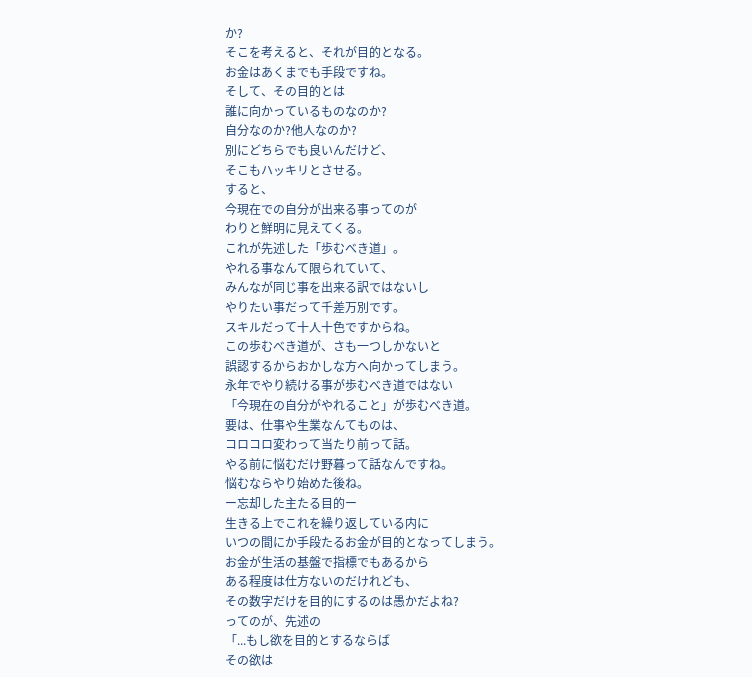か?
そこを考えると、それが目的となる。
お金はあくまでも手段ですね。
そして、その目的とは
誰に向かっているものなのか?
自分なのか?他人なのか?
別にどちらでも良いんだけど、
そこもハッキリとさせる。
すると、
今現在での自分が出来る事ってのが
わりと鮮明に見えてくる。
これが先述した「歩むべき道」。
やれる事なんて限られていて、
みんなが同じ事を出来る訳ではないし
やりたい事だって千差万別です。
スキルだって十人十色ですからね。
この歩むべき道が、さも一つしかないと
誤認するからおかしな方へ向かってしまう。
永年でやり続ける事が歩むべき道ではない
「今現在の自分がやれること」が歩むべき道。
要は、仕事や生業なんてものは、
コロコロ変わって当たり前って話。
やる前に悩むだけ野暮って話なんですね。
悩むならやり始めた後ね。
ー忘却した主たる目的ー
生きる上でこれを繰り返している内に
いつの間にか手段たるお金が目的となってしまう。
お金が生活の基盤で指標でもあるから
ある程度は仕方ないのだけれども、
その数字だけを目的にするのは愚かだよね?
ってのが、先述の
「...もし欲を目的とするならば
その欲は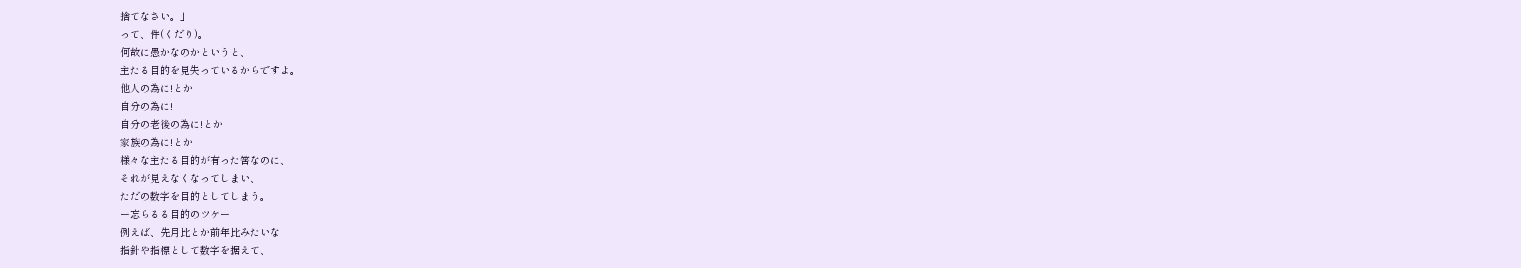捨てなさい。」
って、件(くだり)。
何故に愚かなのかというと、
主たる目的を見失っているからですよ。
他人の為に!とか
自分の為に!
自分の老後の為に!とか
家族の為に!とか
様々な主たる目的が有った筈なのに、
それが見えなくなってしまい、
ただの数字を目的としてしまう。
ー忘らるる目的のツケー
例えば、先月比とか前年比みたいな
指針や指標として数字を据えて、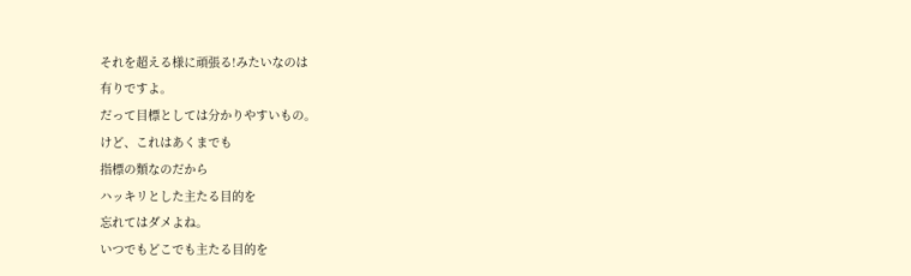それを超える様に頑張る!みたいなのは
有りですよ。
だって目標としては分かりやすいもの。
けど、これはあくまでも
指標の類なのだから
ハッキリとした主たる目的を
忘れてはダメよね。
いつでもどこでも主たる目的を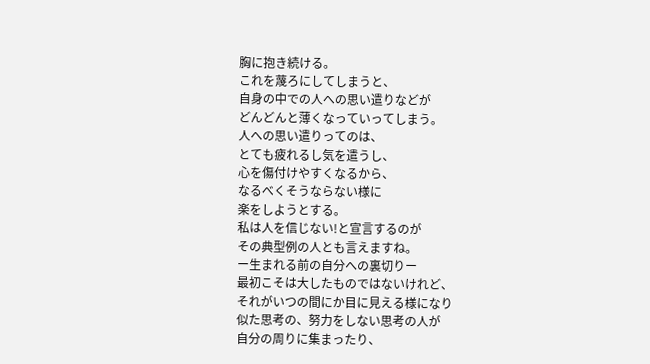胸に抱き続ける。
これを蔑ろにしてしまうと、
自身の中での人への思い遣りなどが
どんどんと薄くなっていってしまう。
人への思い遣りってのは、
とても疲れるし気を遣うし、
心を傷付けやすくなるから、
なるべくそうならない様に
楽をしようとする。
私は人を信じない!と宣言するのが
その典型例の人とも言えますね。
ー生まれる前の自分への裏切りー
最初こそは大したものではないけれど、
それがいつの間にか目に見える様になり
似た思考の、努力をしない思考の人が
自分の周りに集まったり、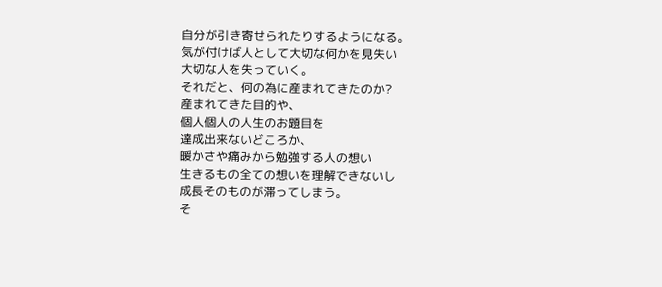自分が引き寄せられたりするようになる。
気が付けば人として大切な何かを見失い
大切な人を失っていく。
それだと、何の為に産まれてきたのか?
産まれてきた目的や、
個人個人の人生のお題目を
達成出来ないどころか、
暖かさや痛みから勉強する人の想い
生きるもの全ての想いを理解できないし
成長そのものが滞ってしまう。
そ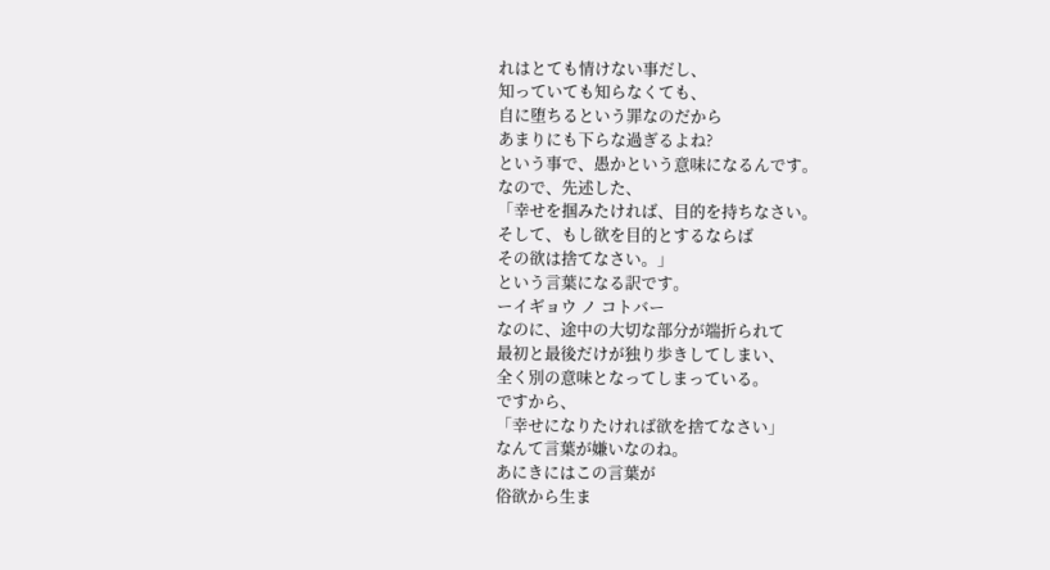れはとても情けない事だし、
知っていても知らなくても、
自に堕ちるという罪なのだから
あまりにも下らな過ぎるよね?
という事で、愚かという意味になるんです。
なので、先述した、
「幸せを掴みたければ、目的を持ちなさい。
そして、もし欲を目的とするならば
その欲は捨てなさい。」
という言葉になる訳です。
ーイギョウ ノ コトバー
なのに、途中の大切な部分が端折られて
最初と最後だけが独り歩きしてしまい、
全く別の意味となってしまっている。
ですから、
「幸せになりたければ欲を捨てなさい」
なんて言葉が嫌いなのね。
あにきにはこの言葉が
俗欲から生ま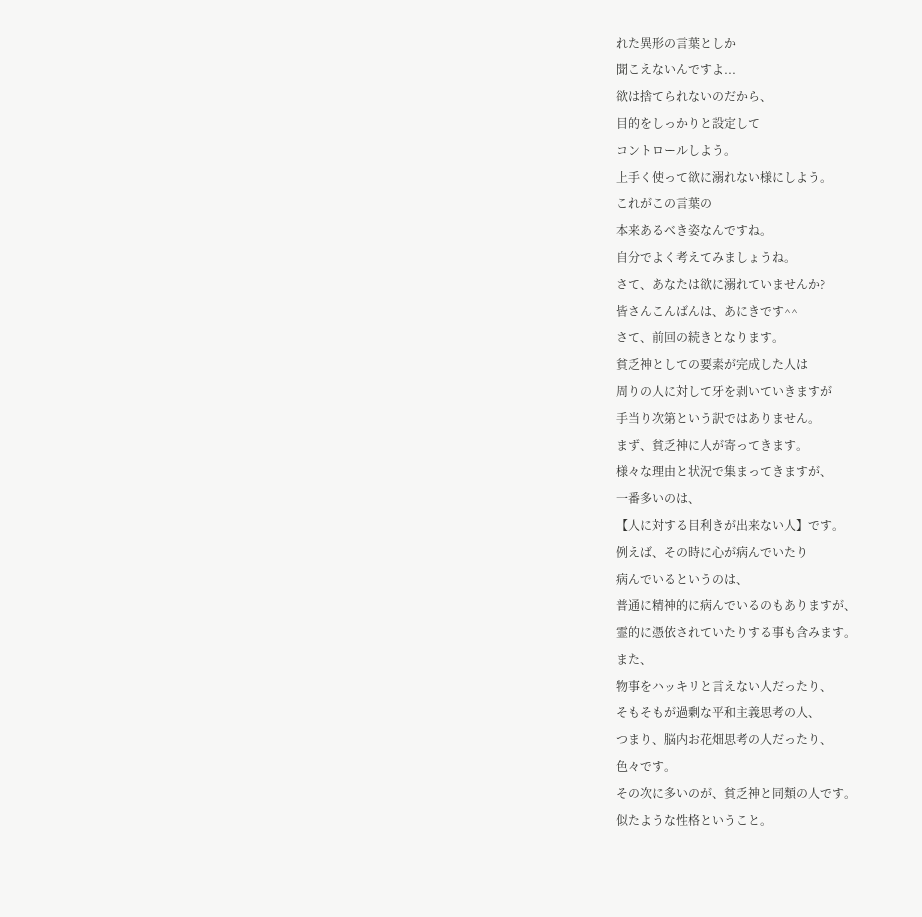れた異形の言葉としか
聞こえないんですよ...
欲は捨てられないのだから、
目的をしっかりと設定して
コントロールしよう。
上手く使って欲に溺れない様にしよう。
これがこの言葉の
本来あるべき姿なんですね。
自分でよく考えてみましょうね。
さて、あなたは欲に溺れていませんか?
皆さんこんばんは、あにきです^^
さて、前回の続きとなります。
貧乏神としての要素が完成した人は
周りの人に対して牙を剥いていきますが
手当り次第という訳ではありません。
まず、貧乏神に人が寄ってきます。
様々な理由と状況で集まってきますが、
一番多いのは、
【人に対する目利きが出来ない人】です。
例えば、その時に心が病んでいたり
病んでいるというのは、
普通に精神的に病んでいるのもありますが、
霊的に憑依されていたりする事も含みます。
また、
物事をハッキリと言えない人だったり、
そもそもが過剰な平和主義思考の人、
つまり、脳内お花畑思考の人だったり、
色々です。
その次に多いのが、貧乏神と同類の人です。
似たような性格ということ。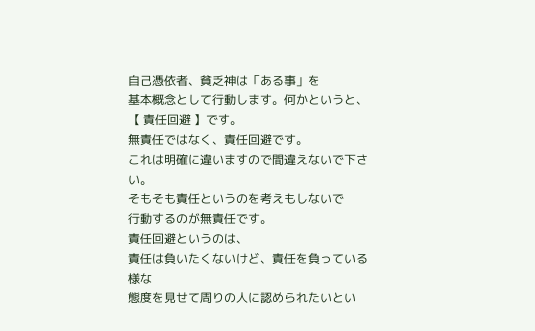自己憑依者、貧乏神は「ある事」を
基本概念として行動します。何かというと、
【 責任回避 】です。
無責任ではなく、責任回避です。
これは明確に違いますので間違えないで下さい。
そもそも責任というのを考えもしないで
行動するのが無責任です。
責任回避というのは、
責任は負いたくないけど、責任を負っている様な
態度を見せて周りの人に認められたいとい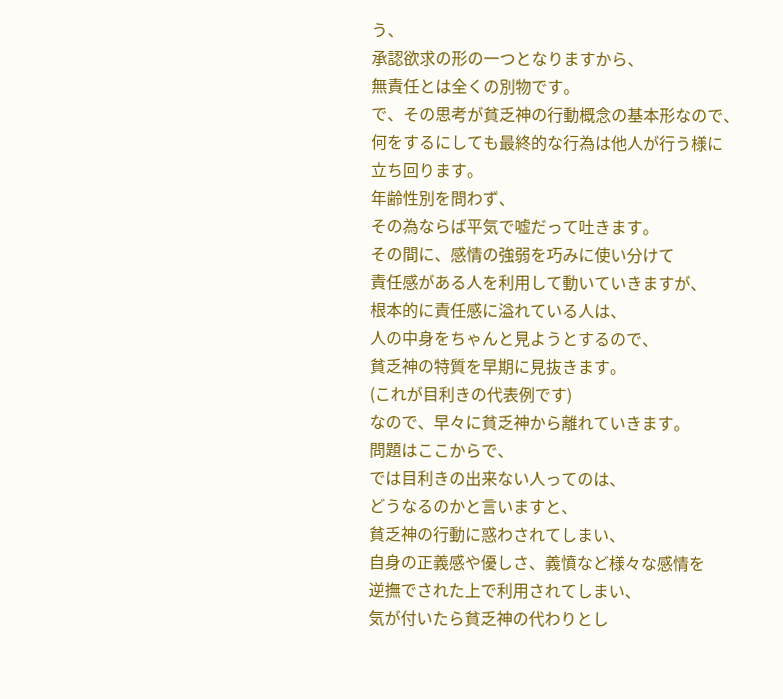う、
承認欲求の形の一つとなりますから、
無責任とは全くの別物です。
で、その思考が貧乏神の行動概念の基本形なので、
何をするにしても最終的な行為は他人が行う様に
立ち回ります。
年齢性別を問わず、
その為ならば平気で嘘だって吐きます。
その間に、感情の強弱を巧みに使い分けて
責任感がある人を利用して動いていきますが、
根本的に責任感に溢れている人は、
人の中身をちゃんと見ようとするので、
貧乏神の特質を早期に見抜きます。
(これが目利きの代表例です)
なので、早々に貧乏神から離れていきます。
問題はここからで、
では目利きの出来ない人ってのは、
どうなるのかと言いますと、
貧乏神の行動に惑わされてしまい、
自身の正義感や優しさ、義憤など様々な感情を
逆撫でされた上で利用されてしまい、
気が付いたら貧乏神の代わりとし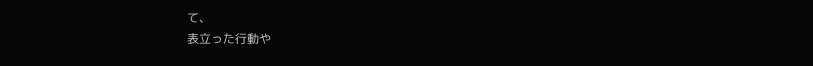て、
表立った行動や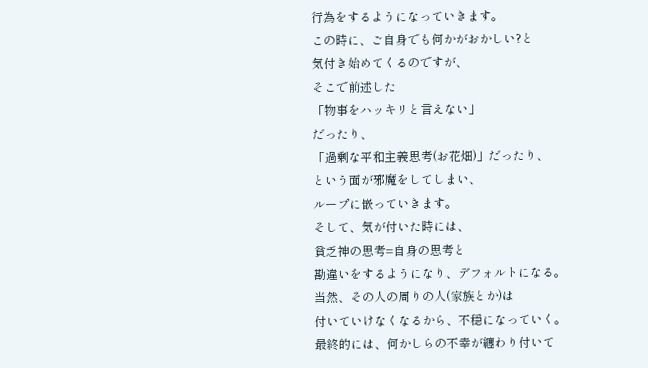行為をするようになっていきます。
この時に、ご自身でも何かがおかしい?と
気付き始めてくるのですが、
そこで前述した
「物事をハッキリと言えない」
だったり、
「過剰な平和主義思考(お花畑)」だったり、
という面が邪魔をしてしまい、
ループに嵌っていきます。
そして、気が付いた時には、
貧乏神の思考=自身の思考と
勘違いをするようになり、デフォルトになる。
当然、その人の周りの人(家族とか)は
付いていけなくなるから、不穏になっていく。
最終的には、何かしらの不幸が纏わり付いて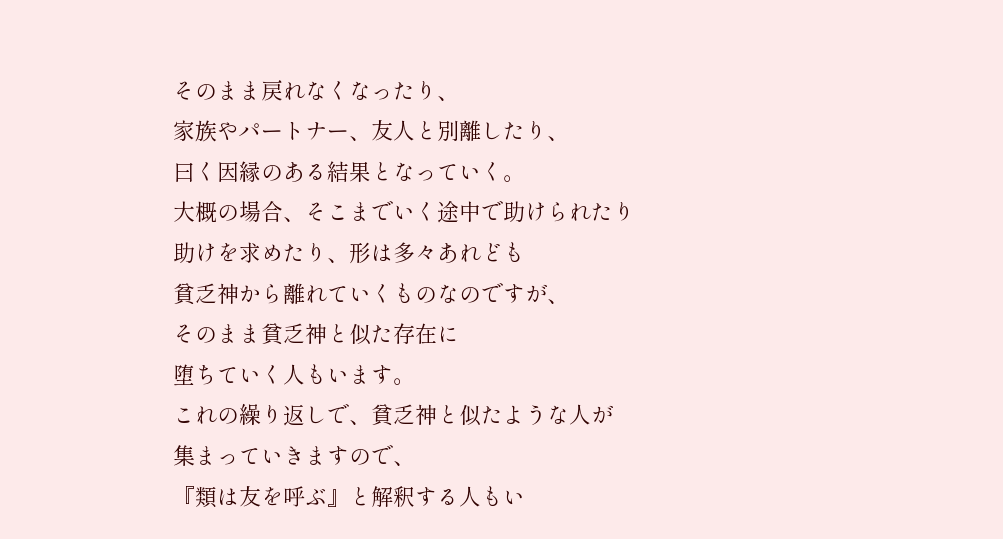そのまま戻れなくなったり、
家族やパートナー、友人と別離したり、
曰く因縁のある結果となっていく。
大概の場合、そこまでいく途中で助けられたり
助けを求めたり、形は多々あれども
貧乏神から離れていくものなのですが、
そのまま貧乏神と似た存在に
堕ちていく人もいます。
これの繰り返しで、貧乏神と似たような人が
集まっていきますので、
『類は友を呼ぶ』と解釈する人もい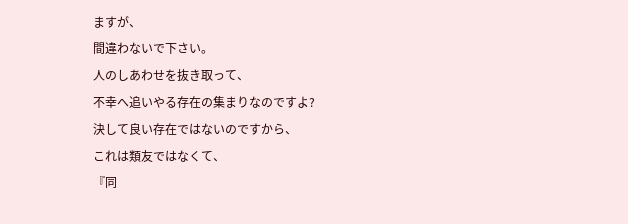ますが、
間違わないで下さい。
人のしあわせを抜き取って、
不幸へ追いやる存在の集まりなのですよ?
決して良い存在ではないのですから、
これは類友ではなくて、
『同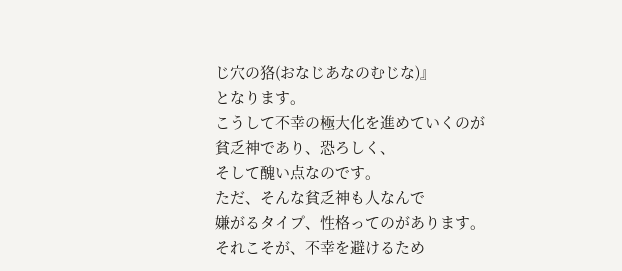じ穴の狢(おなじあなのむじな)』
となります。
こうして不幸の極大化を進めていくのが
貧乏神であり、恐ろしく、
そして醜い点なのです。
ただ、そんな貧乏神も人なんで
嫌がるタイプ、性格ってのがあります。
それこそが、不幸を避けるため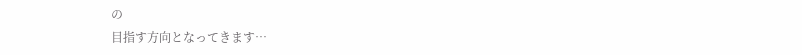の
目指す方向となってきます…